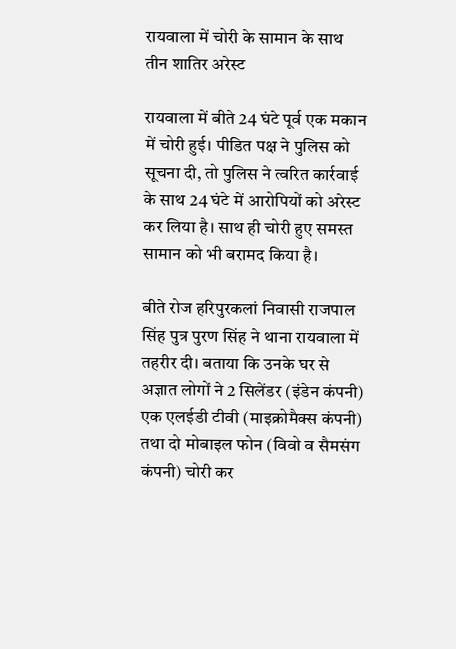रायवाला में चोरी के सामान के साथ तीन शातिर अरेस्ट

रायवाला में बीते 24 घंटे पूर्व एक मकान में चोरी हुई। पीडित पक्ष ने पुलिस को सूचना दी, तो पुलिस ने त्वरित कार्रवाई के साथ 24 घंटे में आरोपियों को अरेस्ट कर लिया है। साथ ही चोरी हुए समस्त सामान को भी बरामद किया है।

बीते रोज हरिपुरकलां निवासी राजपाल सिंह पुत्र पुरण सिंह ने थाना रायवाला में तहरीर दी। बताया कि उनके घर से अज्ञात लोगों ने 2 सिलेंडर (इंडेन कंपनी) एक एलईडी टीवी (माइक्रोमैक्स कंपनी) तथा दो मोबाइल फोन (विवो व सैमसंग कंपनी) चोरी कर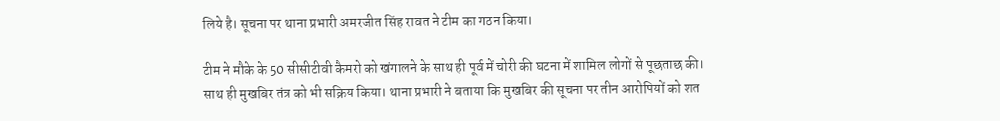लिये है। सूचना पर थाना प्रभारी अमरजीत सिंह रावत ने टीम का गठन किया।

टीम ने मौके के 50 सीसीटीवी कैमरो को खंगालने के साथ ही पूर्व में चोरी की घटना में शामिल लोगों से पूछताछ की। साथ ही मुखबिर तंत्र को भी सक्रिय किया। थाना प्रभारी ने बताया कि मुखबिर की सूचना पर तीन आरोपियों को शत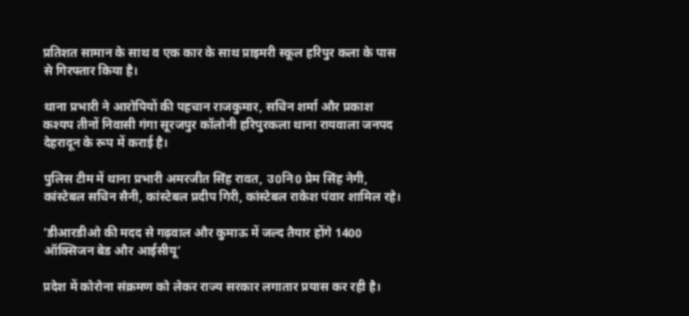प्रतिशत सामान के साथ व एक कार के साथ प्राइमरी स्कूल हरिपुर कला के पास से गिरफ्तार किया है।

थाना प्रभारी ने आरोपियों की पहचान राजकुमार, सचिन शर्मा और प्रकाश कश्यप तीनों निवासी गंगा सूरजपुर कॉलोनी हरिपुरकला थाना रायवाला जनपद देहरादून के रूप में कराई है।

पुलिस टीम में थाना प्रभारी अमरजीत सिंह रावत, उ0नि0 प्रेम सिंह नेगी, कांस्टेबल सचिन सैनी, कांस्टेबल प्रदीप गिरी, कांस्टेबल राकेश पंवार शामिल रहे।

’डीआरडीओ की मदद से गढ़वाल और कुमाऊ में जल्द तैयार होंगे 1400 ऑक्सिजन बेड और आईसीयू’

प्रदेश में कोरोना संक्रमण को लेकर राज्य सरकार लगातार प्रयास कर रही है।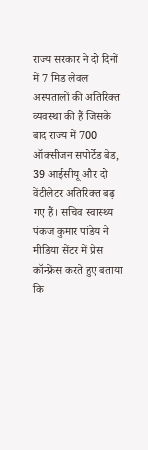राज्य सरकार ने दो दिनों में 7 मिड लेवल अस्पतालों की अतिरिक्त व्यवस्था की हैं जिसके बाद राज्य में 700 ऑक्सीजन सपोर्टेड बेड, 39 आईसीयू और दो वेंटीलेटर अतिरिक्त बढ़ गए हैं। सचिव स्वास्थ्य पंकज कुमार पांडेय ने मीडिया सेंटर में प्रेस कॉन्फ्रेंस करते हुए बताया कि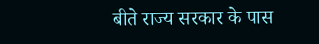बीते राज्य सरकार के पास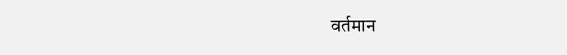वर्तमान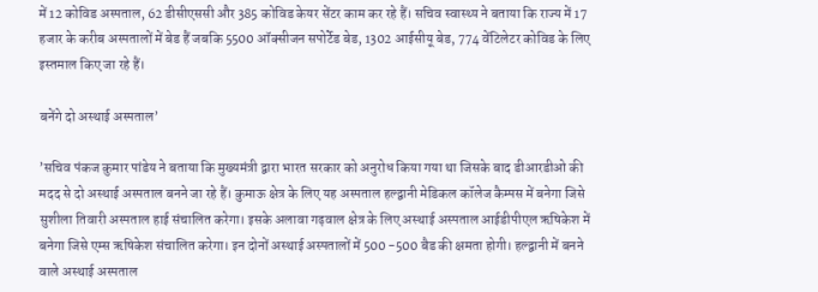में 12 कोविड अस्पताल, 62 डीसीएससी और 385 कोविड केयर सेंटर काम कर रहे हैं। सचिव स्वास्थ्य ने बताया कि राज्य में 17 हजार के करीब अस्पतालों में बेड हैं जबकि 5500 ऑक्सीजन सपोर्टेड बेड, 1302 आईसीयू बेड, 774 वेंटिलेटर कोविड के लिए इस्तमाल किए जा रहे हैं।

बनेंगे दो अस्थाई अस्पताल’

’सचिव पंकज कुमार पांडेय ने बताया कि मुख्यमंत्री द्वारा भारत सरकार को अनुरोध किया गया था जिसके बाद डीआरडीओ की मदद से दो अस्थाई अस्पताल बनने जा रहे हैं। कुमाऊ क्षेत्र के लिए यह अस्पताल हल्द्वानी मेडिकल कॉलेज कैम्पस में बनेगा जिसे सुशीला तिवारी अस्पताल हाई संचालित करेगा। इसके अलावा गढ़वाल क्षेत्र के लिए अस्थाई अस्पताल आईडीपीएल ऋषिकेश में बनेगा जिसे एम्स ऋषिकेश संचालित करेगा। इन दोनों अस्थाई अस्पतालों में 500 -500 बैड की क्षमता होगी। हल्द्वानी में बनने वाले अस्थाई अस्पताल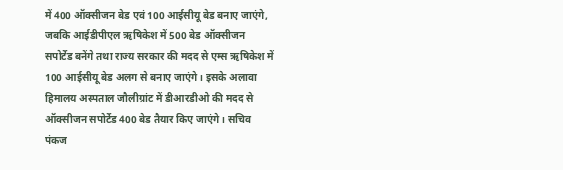में 400 ऑक्सीजन बेड एवं 100 आईसीयू बेड बनाए जाएंगे, जबकि आईडीपीएल ऋषिकेश में 500 बेड ऑक्सीजन सपोर्टेड बनेंगे तथा राज्य सरकार की मदद से एम्स ऋषिकेश में 100 आईसीयू बेड अलग से बनाए जाएंगे। इसके अलावा हिमालय अस्पताल जौलीग्रांट में डीआरडीओ की मदद से ऑक्सीजन सपोर्टेड 400 बेड तैयार किए जाएंगे। सचिव पंकज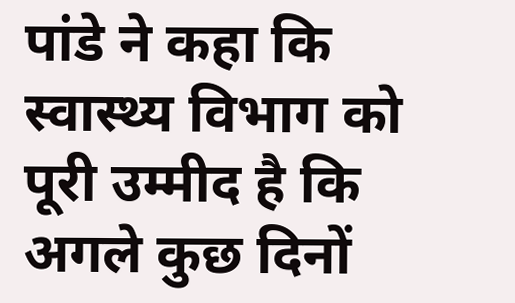पांडे ने कहा कि स्वास्थ्य विभाग को पूरी उम्मीद है कि अगले कुछ दिनों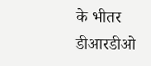के भीतर डीआरडीओ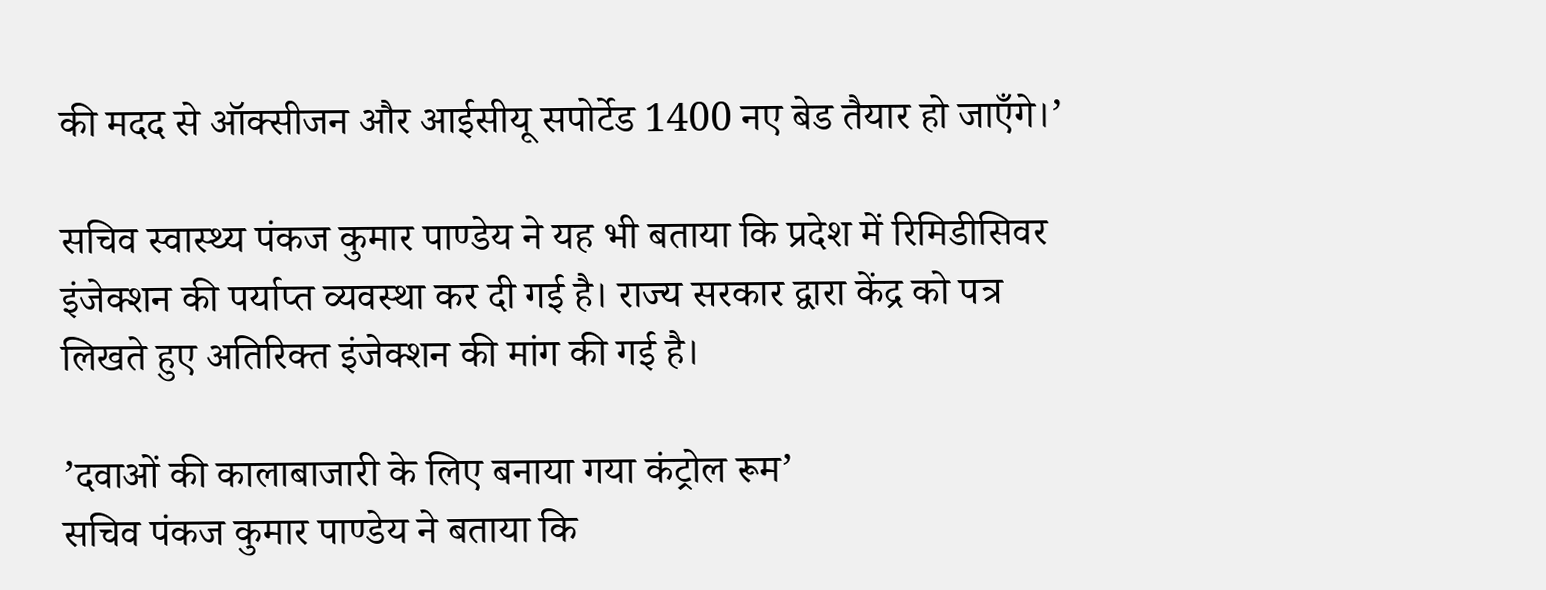की मदद से ऑक्सीजन और आईसीयू सपोर्टेड 1400 नए बेड तैयार हो जाएँगे।’

सचिव स्वास्थ्य पंकज कुमार पाण्डेय ने यह भी बताया कि प्रदेश में रिमिडीसिवर इंजेक्शन की पर्याप्त व्यवस्था कर दी गई है। राज्य सरकार द्वारा केंद्र को पत्र लिखते हुए अतिरिक्त इंजेक्शन की मांग की गई है।

’दवाओं की कालाबाजारी के लिए बनाया गया कंट्रोल रूम’
सचिव पंकज कुमार पाण्डेय ने बताया कि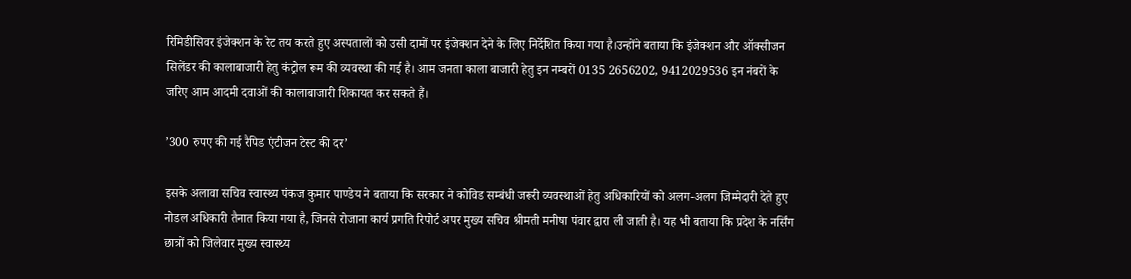रिमिडीसिवर इंजेक्शन के रेट तय करते हुए अस्पतालों को उसी दामों पर इंजेक्शन देने के लिए निर्देशित किया गया है।उन्होंने बताया कि इंजेक्शन और ऑक्सीजन सिलेंडर की कालाबाजारी हेतु कंट्रोल रूम की व्यवस्था की गई है। आम जनता काला बाजारी हेतु इन नम्बरों 0135 2656202, 9412029536 इन नंबरों के जरिए आम आदमी दवाओं की कालाबाजारी शिकायत कर सकते हैं।

’300 रुपए की गई रैपिड एंटीजन टेस्ट की दर’

इसके अलावा सचिव स्वास्थ्य पंकज कुमार पाण्डेय ने बताया कि सरकार ने कोविड सम्बंधी जरूरी व्यवस्थाओं हेतु अधिकारियों को अलग-अलग जिम्मेदारी देते हुए नोडल अधिकारी तैनात किया गया है, जिनसे रोजाना कार्य प्रगति रिपोर्ट अपर मुख्य सचिव श्रीमती मनीषा पंवार द्वारा ली जाती है। यह भी बताया कि प्रदेश के नर्सिंग छात्रों को जिलेवार मुख्य स्वास्थ्य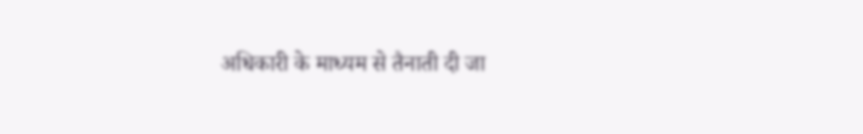अधिकारी के माध्यम से तैनाती दी जा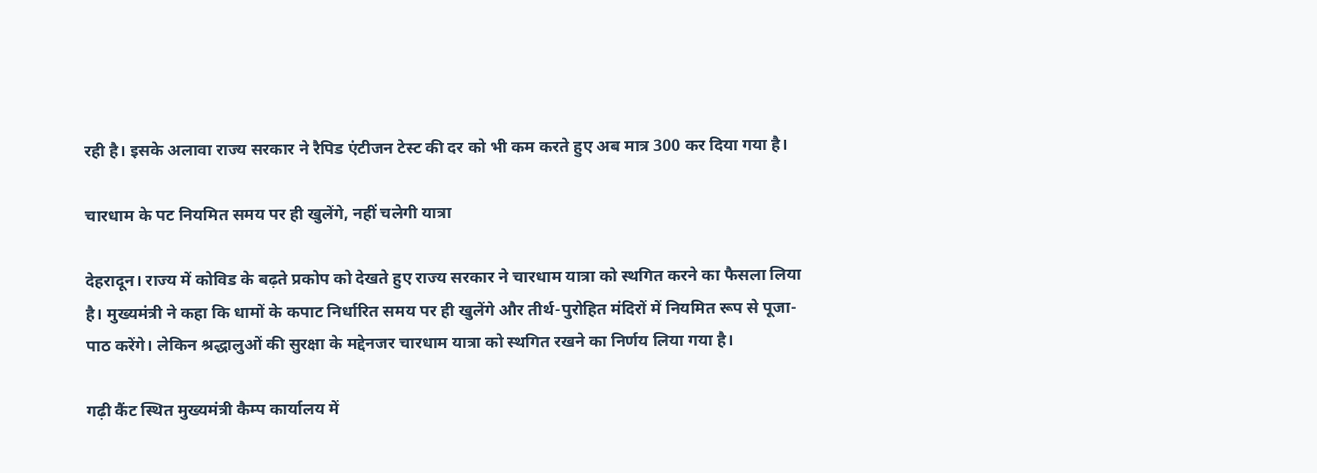रही है। इसके अलावा राज्य सरकार ने रैपिड एंटीजन टेस्ट की दर को भी कम करते हुए अब मात्र 300 कर दिया गया है।

चारधाम के पट नियमित समय पर ही खुलेंगे, नहीं चलेगी यात्रा

देहरादून। राज्य में कोविड के बढ़ते प्रकोप को देखते हुए राज्य सरकार ने चारधाम यात्रा को स्थगित करने का फैसला लिया है। मुख्यमंत्री ने कहा कि धामों के कपाट निर्धारित समय पर ही खुलेंगे और तीर्थ-पुरोहित मंदिरों में नियमित रूप से पूजा-पाठ करेंगे। लेकिन श्रद्धालुओं की सुरक्षा के मद्देनजर चारधाम यात्रा को स्थगित रखने का निर्णय लिया गया है।

गढ़ी कैंट स्थित मुख्यमंत्री कैम्प कार्यालय में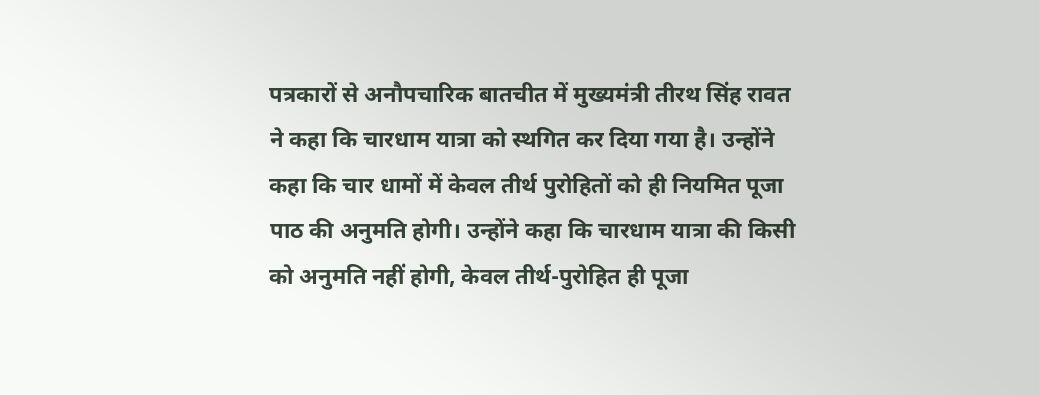पत्रकारों से अनौपचारिक बातचीत में मुख्यमंत्री तीरथ सिंह रावत ने कहा कि चारधाम यात्रा को स्थगित कर दिया गया है। उन्होंने कहा कि चार धामों में केवल तीर्थ पुरोहितों को ही नियमित पूजा पाठ की अनुमति होगी। उन्होंने कहा कि चारधाम यात्रा की किसी को अनुमति नहीं होगी, केवल तीर्थ-पुरोहित ही पूजा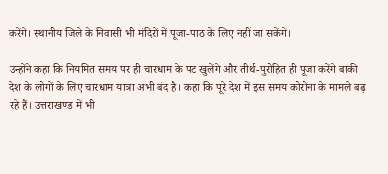करेंगे। स्थानीय जिले के निवासी भी मंदिरों में पूजा-पाठ के लिए नहीं जा सकेंगे।

उन्होंने कहा कि नियमित समय पर ही चारधाम के पट खुलेंगे और तीर्थ-पुरोहित ही पूजा करेंगे बाकी देश के लोगों के लिए चारधाम यात्रा अभी बंद है। कहा कि पूरे देश में इस समय कोरोना के मामले बढ़ रहे हैं। उत्तराखण्ड में भी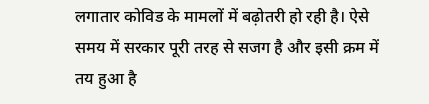लगातार कोविड के मामलों में बढ़ोतरी हो रही है। ऐसे समय में सरकार पूरी तरह से सजग है और इसी क्रम में तय हुआ है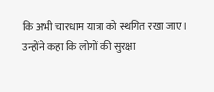कि अभी चारधाम यात्रा को स्थगित रखा जाए। उन्होंने कहा कि लोगों की सुरक्षा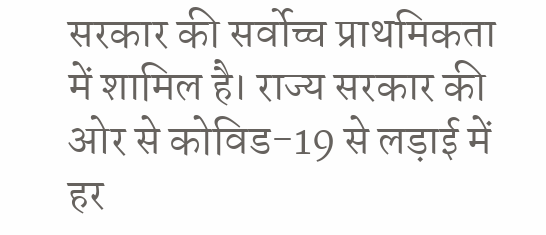सरकार की सर्वोच्च प्राथमिकता में शामिल है। राज्य सरकार की ओर से कोविड-19 से लड़ाई में हर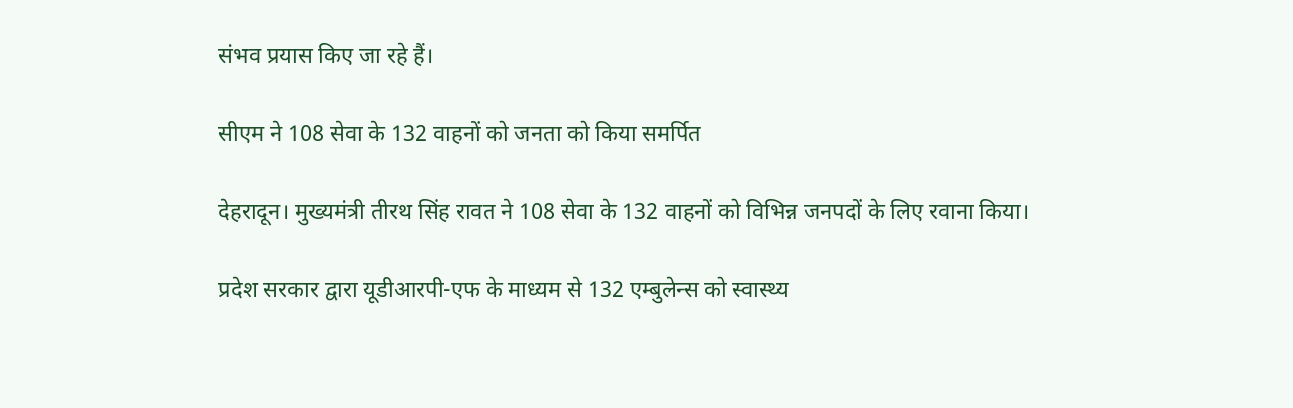संभव प्रयास किए जा रहे हैं।

सीएम ने 108 सेवा के 132 वाहनों को जनता को किया समर्पित

देहरादून। मुख्यमंत्री तीरथ सिंह रावत ने 108 सेवा के 132 वाहनों को विभिन्न जनपदों के लिए रवाना किया।

प्रदेश सरकार द्वारा यूडीआरपी-एफ के माध्यम से 132 एम्बुलेन्स को स्वास्थ्य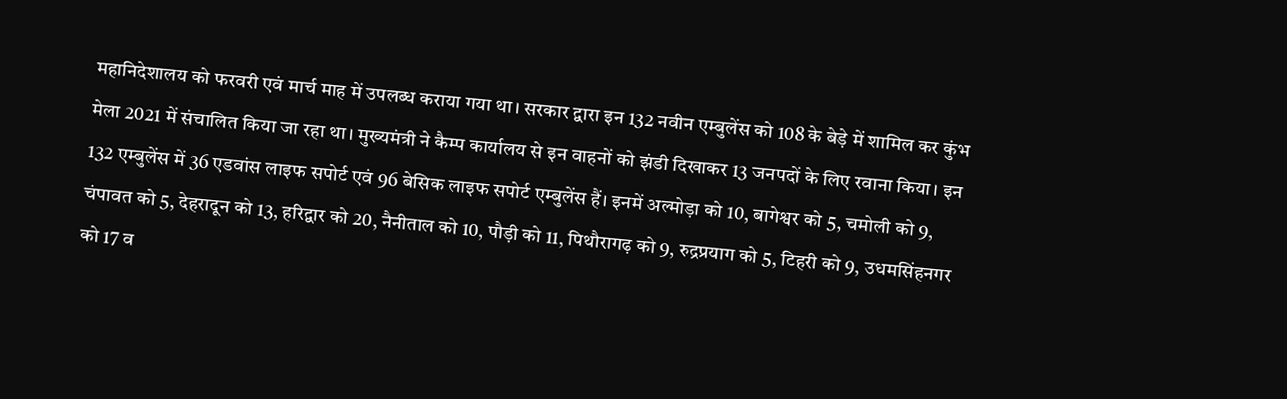महानिदेशालय को फरवरी एवं मार्च माह में उपलब्ध कराया गया था। सरकार द्वारा इन 132 नवीन एम्बुलेंस को 108 के बेड़े में शामिल कर कुंभ मेला 2021 में संचालित किया जा रहा था। मुख्यमंत्री ने कैम्प कार्यालय से इन वाहनों को झंडी दिखाकर 13 जनपदों के लिए रवाना किया। इन 132 एम्बुलेंस में 36 एडवांस लाइफ सपोर्ट एवं 96 बेसिक लाइफ सपोर्ट एम्बुलेंस हैं। इनमें अल्मोड़ा को 10, बागेश्वर को 5, चमोली को 9, चंपावत को 5, देहरादून को 13, हरिद्वार को 20, नैनीताल को 10, पौड़ी को 11, पिथौरागढ़ को 9, रुद्रप्रयाग को 5, टिहरी को 9, उधमसिंहनगर को 17 व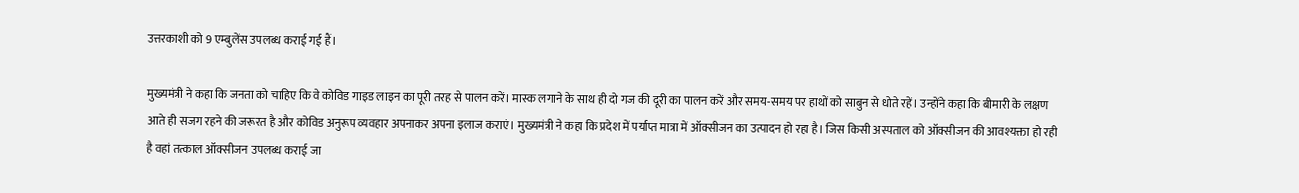उत्तरकाशी को 9 एम्बुलेंस उपलब्ध कराई गई हैं।

मुख्यमंत्री ने कहा कि जनता को चाहिए कि वे कोविड गाइड लाइन का पूरी तरह से पालन करें। मास्क लगाने के साथ ही दो गज की दूरी का पालन करें और समय-समय पर हाथों को साबुन से धोते रहें। उन्होंने कहा कि बीमारी के लक्षण आते ही सजग रहने की जरूरत है और कोविड अनुरूप व्यवहार अपनाकर अपना इलाज कराएं। मुख्यमंत्री ने कहा कि प्रदेश में पर्याप्त मात्रा में ऑक्सीजन का उत्पादन हो रहा है। जिस किसी अस्पताल को ऑक्सीजन की आवश्यक्ता हो रही है वहां तत्काल ऑक्सीजन उपलब्ध कराई जा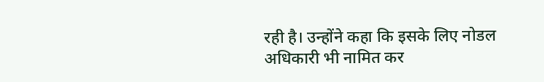रही है। उन्होंने कहा कि इसके लिए नोडल अधिकारी भी नामित कर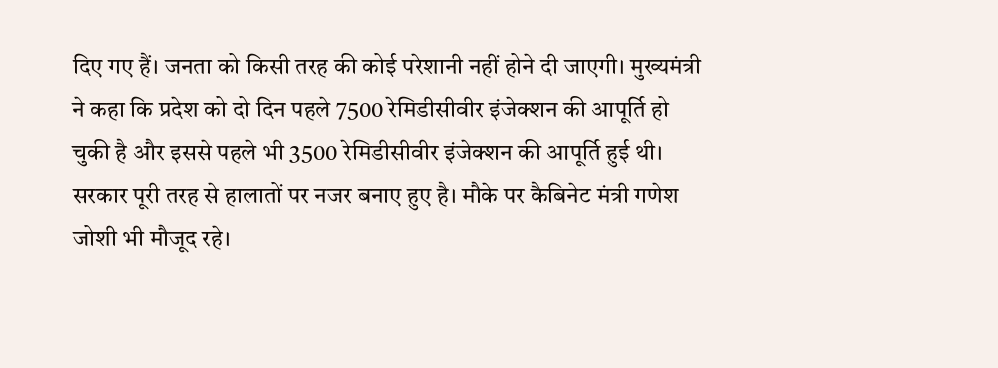दिए गए हैं। जनता को किसी तरह की कोई परेशानी नहीं होने दी जाएगी। मुख्यमंत्री ने कहा कि प्रदेश को दो दिन पहले 7500 रेमिडीसीवीर इंजेक्शन की आपूर्ति हो चुकी है और इससे पहले भी 3500 रेमिडीसीवीर इंजेक्शन की आपूर्ति हुई थी। सरकार पूरी तरह से हालातों पर नजर बनाए हुए है। मौके पर कैबिनेट मंत्री गणेश जोशी भी मौजूद रहे।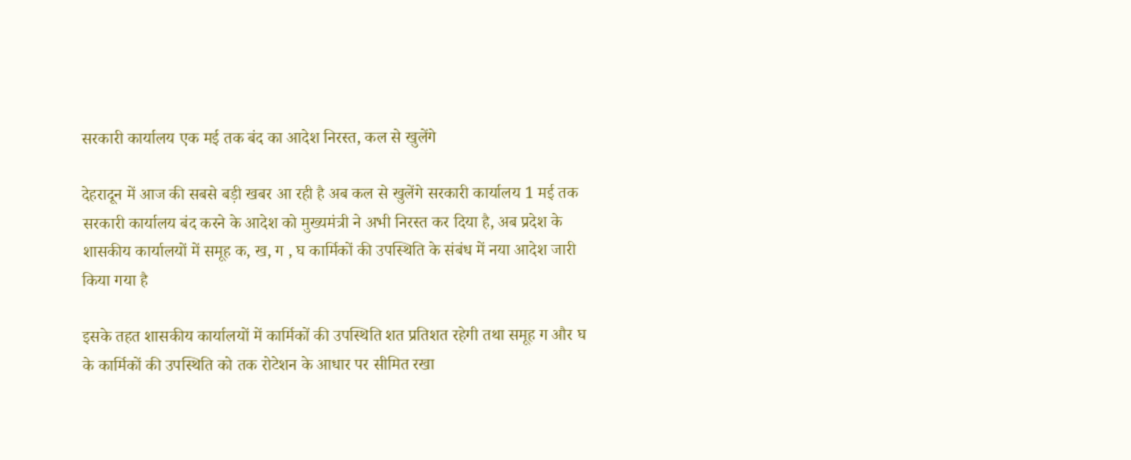सरकारी कार्यालय एक मई तक बंद का आदेश निरस्त, कल से खुलेंगे

देहरादून में आज की सबसे बड़ी खबर आ रही है अब कल से खुलेंगे सरकारी कार्यालय 1 मई तक सरकारी कार्यालय बंद करने के आदेश को मुख्यमंत्री ने अभी निरस्त कर दिया है, अब प्रदेश के शासकीय कार्यालयों में समूह क, ख, ग , घ कार्मिकों की उपस्थिति के संबंध में नया आदेश जारी किया गया है

इसके तहत शासकीय कार्यालयों में कार्मिकों की उपस्थिति शत प्रतिशत रहेगी तथा समूह ग और घ के कार्मिकों की उपस्थिति को तक रोटेशन के आधार पर सीमित रखा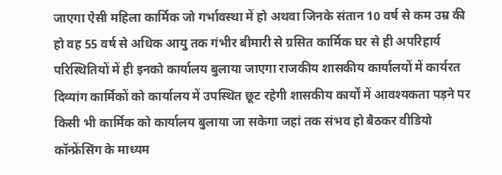जाएगा ऐसी महिला कार्मिक जो गर्भावस्था में हो अथवा जिनके संतान 10 वर्ष से कम उम्र की हो वह 55 वर्ष से अधिक आयु तक गंभीर बीमारी से ग्रसित कार्मिक घर से ही अपरिहार्य परिस्थितियों में ही इनको कार्यालय बुलाया जाएगा राजकीय शासकीय कार्यालयों में कार्यरत दिव्यांग कार्मिकों को कार्यालय में उपस्थित छूट रहेगी शासकीय कार्यों में आवश्यकता पड़ने पर किसी भी कार्मिक को कार्यालय बुलाया जा सकेगा जहां तक संभव हो बैठकर वीडियो कॉन्फ्रेंसिंग के माध्यम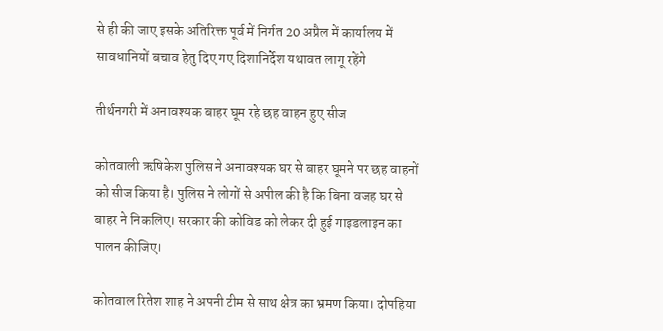से ही की जाए इसके अतिरिक्त पूर्व में निर्गत 20 अप्रैल में कार्यालय में सावधानियों बचाव हेतु दिए गए दिशानिर्देश यथावत लागू रहेंगे

तीर्थनगरी में अनावश्यक बाहर घूम रहे छह वाहन हुए सीज

कोतवाली ऋषिकेश पुलिस ने अनावश्यक घर से बाहर घूमने पर छह वाहनों को सीज किया है। पुलिस ने लोगों से अपील की है कि बिना वजह घर से बाहर ने निकलिए। सरकार की कोविड को लेकर दी हुई गाइडलाइन का पालन कीजिए।

कोतवाल रितेश शाह ने अपनी टीम से साथ क्षेत्र का भ्रमण किया। दोपहिया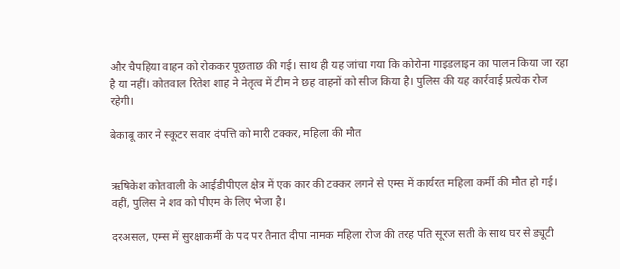और चैपहिया वाहन को रोककर पूछताछ की गई। साथ ही यह जांचा गया कि कोरोना गाइडलाइन का पालन किया जा रहा है या नहीं। कोतवाल रितेश शाह ने नेतृत्व में टीम ने छह वाहनों को सीज किया है। पुलिस की यह कार्रवाई प्रत्येक रोज रहेगी।

बेकाबू कार ने स्कूटर सवार दंपत्ति को मारी टक्कर, महिला की मौत


ऋषिकेश कोतवाली के आईडीपीएल क्षेत्र में एक कार की टक्कर लगने से एम्स में कार्यरत महिला कर्मी की मौत हो गई। वहीं, पुलिस ने शव को पीएम के लिए भेजा है।

दरअसल, एम्स में सुरक्षाकर्मी के पद पर तैनात दीपा नामक महिला रोज की तरह पति सूरज सती के साथ घर से ड्यूटी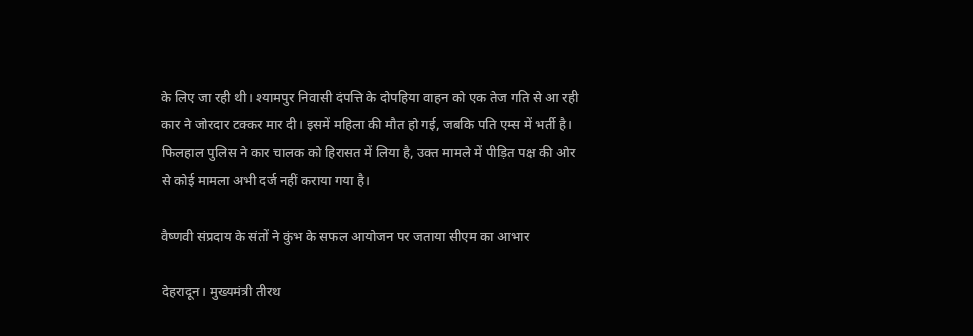के लिए जा रही थी। श्यामपुर निवासी दंपत्ति के दोपहिया वाहन को एक तेज गति से आ रही कार ने जोरदार टक्कर मार दी। इसमें महिला की मौत हो गई, जबकि पति एम्स में भर्ती है। फिलहाल पुलिस ने कार चालक को हिरासत में लिया है, उक्त मामले में पीड़ित पक्ष की ओर से कोई मामला अभी दर्ज नहीं कराया गया है।

वैष्णवी संप्रदाय के संतों ने कुंभ के सफल आयोजन पर जताया सीएम का आभार

देहरादून। मुख्यमंत्री तीरथ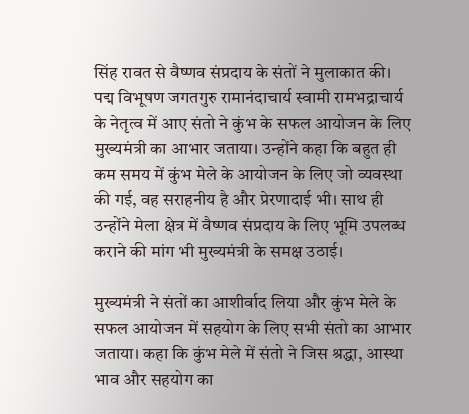सिंह रावत से वैष्णव संप्रदाय के संतों ने मुलाकात की। पद्म विभूषण जगतगुरु रामानंदाचार्य स्वामी रामभद्राचार्य के नेतृत्व में आए संतो ने कुंभ के सफल आयोजन के लिए मुख्यमंत्री का आभार जताया। उन्होंने कहा कि बहुत ही कम समय में कुंभ मेले के आयोजन के लिए जो व्यवस्था की गई, वह सराहनीय है और प्रेरणादाई भी। साथ ही उन्होंने मेला क्षेत्र में वैष्णव संप्रदाय के लिए भूमि उपलब्ध कराने की मांग भी मुख्यमंत्री के समक्ष उठाई।

मुख्यमंत्री ने संतों का आशीर्वाद लिया और कुंभ मेले के सफल आयोजन में सहयोग के लिए सभी संतो का आभार जताया। कहा कि कुंभ मेले में संतो ने जिस श्रद्धा, आस्था भाव और सहयोग का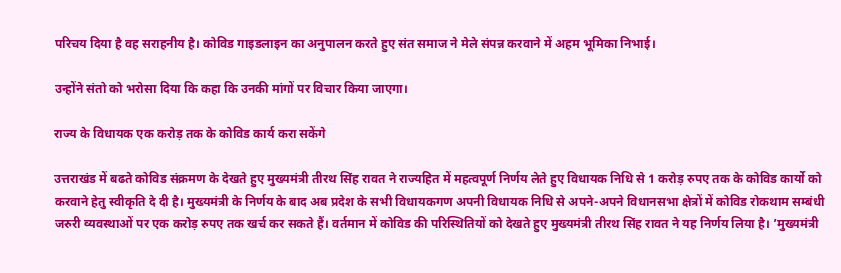परिचय दिया है वह सराहनीय है। कोविड गाइडलाइन का अनुपालन करते हुए संत समाज ने मेले संपन्न करवाने में अहम भूमिका निभाई।

उन्होंने संतो को भरोसा दिया कि कहा कि उनकी मांगों पर विचार किया जाएगा।

राज्य के विधायक एक करोड़ तक के कोविड कार्य करा सकेंगे

उत्तराखंड में बढते कोविड संक्रमण के देखते हुए मुख्यमंत्री तीरथ सिंह रावत ने राज्यहित में महत्वपूर्ण निर्णय लेते हुए विधायक निधि से 1 करोड़ रुपए तक के कोविड कार्यो को करवाने हेतु स्वीकृति दे दी है। मुख्यमंत्री के निर्णय के बाद अब प्रदेश के सभी विधायकगण अपनी विधायक निधि से अपने-अपने विधानसभा क्षेत्रों में कोविड रोकथाम सम्बंधी जरुरी व्यवस्थाओं पर एक करोड़ रुपए तक खर्च कर सकते हैं। वर्तमान में कोविड की परिस्थितियों को देखते हुए मुख्यमंत्री तीरथ सिंह रावत ने यह निर्णय लिया है। ’मुख्यमंत्री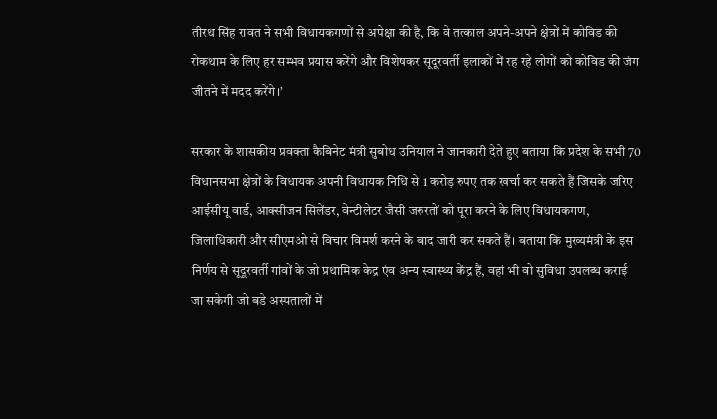तीरथ सिंह रावत ने सभी विधायकगणों से अपेक्षा की है, कि वे तत्काल अपने-अपने क्षेत्रों में कोविड की रोकथाम के लिए हर सम्भव प्रयास करेंगे और विशेषकर सूदूरवर्ती इलाकों में रह रहे लोगों को कोविड की जंग जीतने में मदद करेंगे।’

सरकार के शासकीय प्रवक्ता कैबिनेट मंत्री सुबोध उनियाल ने जानकारी देते हुए बताया कि प्रदेश के सभी 70 विधानसभा क्षेत्रों के विधायक अपनी विधायक निधि से 1 करोड़ रुपए तक खर्चा कर सकते हैं जिसके जरिए आईसीयू वार्ड, आक्सीजन सिलेंडर, वेन्टीलेटर जैसी जरुरतों को पूरा करने के लिए विधायकगण, जिलाधिकारी और सीएमओ से विचार विमर्श करने के बाद जारी कर सकते हैं। बताया कि मुख्यमंत्री के इस निर्णय से सूदूरवर्ती गांवों के जो प्रथामिक केद्र एंव अन्य स्वास्थ्य केंद्र हैं, वहां भी वो सुविधा उपलब्ध कराई जा सकेगी जो बडे अस्पतालों में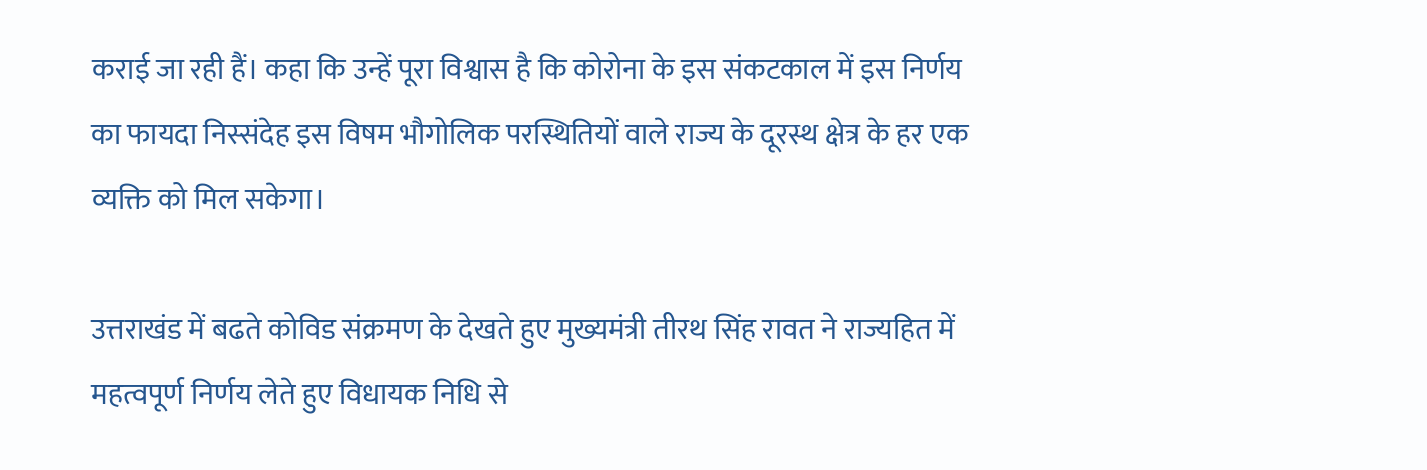कराई जा रही हैं। कहा कि उन्हें पूरा विश्वास है कि कोरोना के इस संकटकाल में इस निर्णय का फायदा निस्संदेह इस विषम भौगोलिक परस्थितियों वाले राज्य के दूरस्थ क्षेत्र के हर एक व्यक्ति को मिल सकेगा।

उत्तराखंड में बढते कोविड संक्रमण के देखते हुए मुख्यमंत्री तीरथ सिंह रावत ने राज्यहित में महत्वपूर्ण निर्णय लेते हुए विधायक निधि से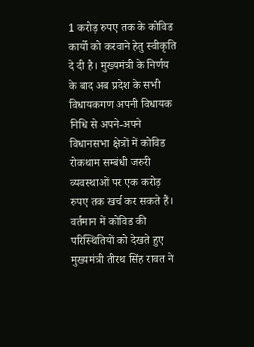1 करोड़ रुपए तक के कोविड कार्यो को करवाने हेतु स्वीकृति दे दी है। मुख्यमंत्री के निर्णय के बाद अब प्रदेश के सभी विधायकगण अपनी विधायक निधि से अपने-अपने विधानसभा क्षेत्रों में कोविड रोकथाम सम्बंधी जरुरी व्यवस्थाओं पर एक करोड़ रुपए तक खर्च कर सकते हैं। वर्तमान में कोविड की परिस्थितियों को देखते हुए मुख्यमंत्री तीरथ सिंह रावत ने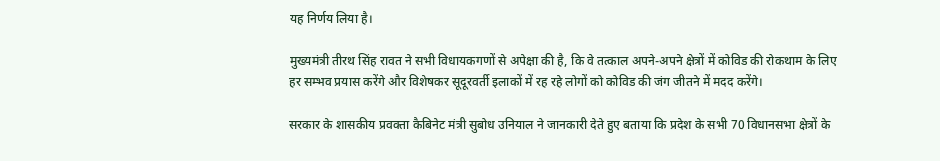यह निर्णय लिया है।

मुख्यमंत्री तीरथ सिंह रावत ने सभी विधायकगणों से अपेक्षा की है, कि वे तत्काल अपने-अपने क्षेत्रों में कोविड की रोकथाम के लिए हर सम्भव प्रयास करेंगे और विशेषकर सूदूरवर्ती इलाकों में रह रहे लोगों को कोविड की जंग जीतने में मदद करेंगे।

सरकार के शासकीय प्रवक्ता कैबिनेट मंत्री सुबोध उनियाल ने जानकारी देते हुए बताया कि प्रदेश के सभी 70 विधानसभा क्षेत्रों के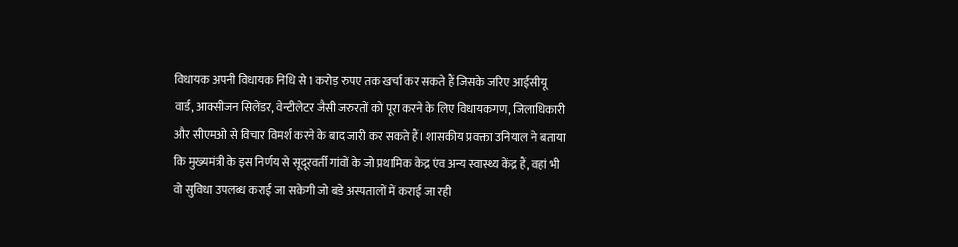विधायक अपनी विधायक निधि से 1 करोड़ रुपए तक खर्चा कर सकते हैं जिसके जरिए आईसीयू वार्ड, आक्सीजन सिलेंडर, वेन्टीलेटर जैसी जरुरतों को पूरा करने के लिए विधायकगण, जिलाधिकारी और सीएमओ से विचार विमर्श करने के बाद जारी कर सकते हैं। शासकीय प्रवक्ता उनियाल ने बताया कि मुख्यमंत्री के इस निर्णय से सूदूरवर्ती गांवों के जो प्रथामिक केद्र एंव अन्य स्वास्थ्य केंद्र हैं, वहां भी वो सुविधा उपलब्ध कराई जा सकेगी जो बडे अस्पतालों में कराई जा रही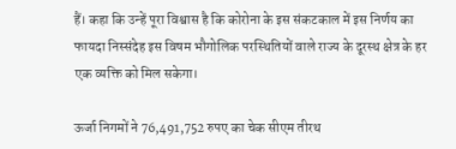हैं। कहा कि उन्हें पूरा विश्वास है कि कोरोना के इस संकटकाल में इस निर्णय का फायदा निस्संदेह इस विषम भौगोलिक परस्थितियों वाले राज्य के दूरस्थ क्षेत्र के हर एक व्यक्ति को मिल सकेगा।

ऊर्जा निगमों ने 76,491,752 रुपए का चेक सीएम तीरथ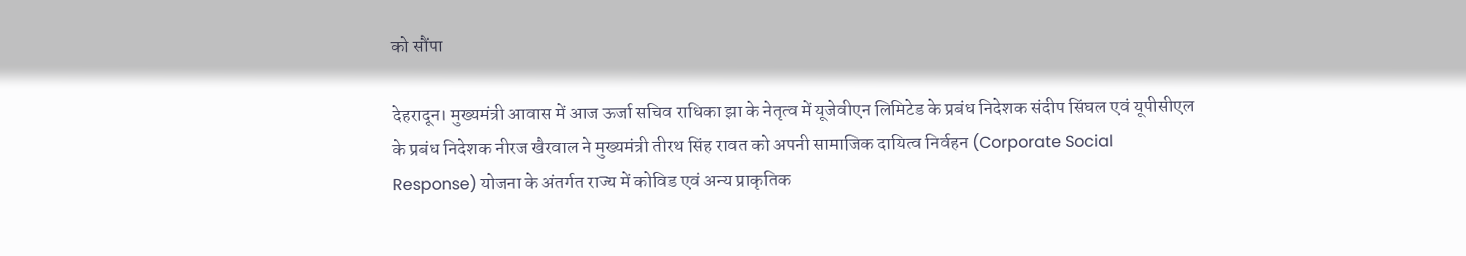को सौंपा

देहरादून। मुख्यमंत्री आवास में आज ऊर्जा सचिव राधिका झा के नेतृत्व में यूजेवीएन लिमिटेड के प्रबंध निदेशक संदीप सिंघल एवं यूपीसीएल के प्रबंध निदेशक नीरज खैरवाल ने मुख्यमंत्री तीरथ सिंह रावत को अपनी सामाजिक दायित्व निर्वहन (Corporate Social Response) योजना के अंतर्गत राज्य में कोविड एवं अन्य प्राकृतिक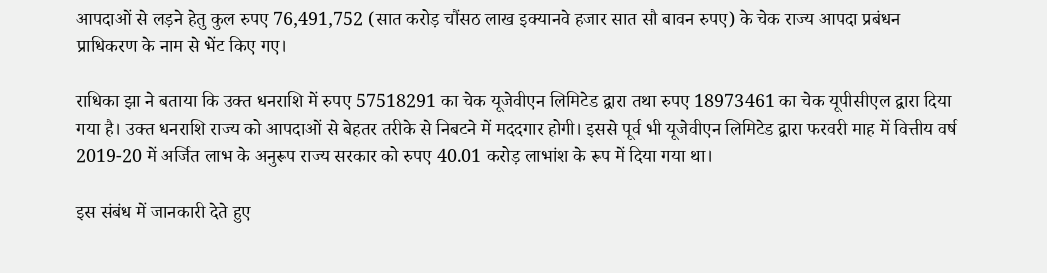आपदाओं से लड़ने हेतु कुल रुपए 76,491,752 (सात करोड़ चौंसठ लाख इक्यानवे हजार सात सौ बावन रुपए) के चेक राज्य आपदा प्रबंधन प्राधिकरण के नाम से भेंट किए गए।

राधिका झा ने बताया कि उक्त धनराशि में रुपए 57518291 का चेक यूजेवीएन लिमिटेड द्वारा तथा रुपए 18973461 का चेक यूपीसीएल द्वारा दिया गया है। उक्त धनराशि राज्य को आपदाओं से बेहतर तरीके से निबटने में मददगार होगी। इससे पूर्व भी यूजेवीएन लिमिटेड द्वारा फरवरी माह में वित्तीय वर्ष 2019-20 में अर्जित लाभ के अनुरूप राज्य सरकार को रुपए 40.01 करोड़ लाभांश के रूप में दिया गया था।

इस संबंध में जानकारी देते हुए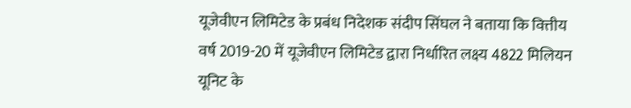यूजेवीएन लिमिटेड के प्रबंध निदेशक संदीप सिंघल ने बताया कि वित्तीय वर्ष 2019-20 में यूजेवीएन लिमिटेड द्वारा निर्धारित लक्ष्य 4822 मिलियन यूनिट के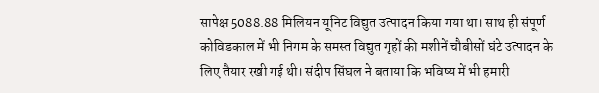सापेक्ष 5088.88 मिलियन यूनिट विद्युत उत्पादन किया गया था। साथ ही संपूर्ण कोविडकाल में भी निगम के समस्त विद्युत गृहों की मशीनें चौबीसों घंटे उत्पादन के लिए तैयार रखी गई थी। संदीप सिंघल ने बताया कि भविष्य में भी हमारी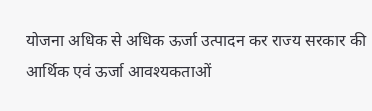योजना अधिक से अधिक ऊर्जा उत्पादन कर राज्य सरकार की आर्थिक एवं ऊर्जा आवश्यकताओं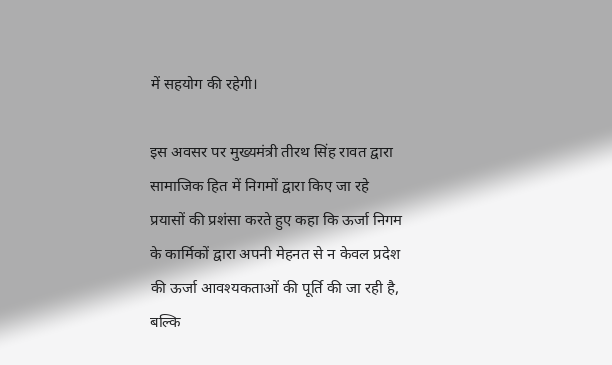में सहयोग की रहेगी।

इस अवसर पर मुख्यमंत्री तीरथ सिंह रावत द्वारा सामाजिक हित में निगमों द्वारा किए जा रहे प्रयासों की प्रशंसा करते हुए कहा कि ऊर्जा निगम के कार्मिकों द्वारा अपनी मेहनत से न केवल प्रदेश की ऊर्जा आवश्यकताओं की पूर्ति की जा रही है, बल्कि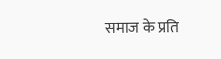समाज के प्रति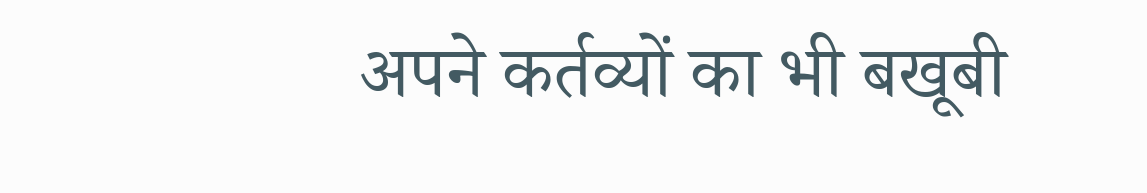अपने कर्तव्यों का भी बखूबी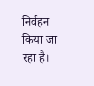निर्वहन किया जा रहा है।